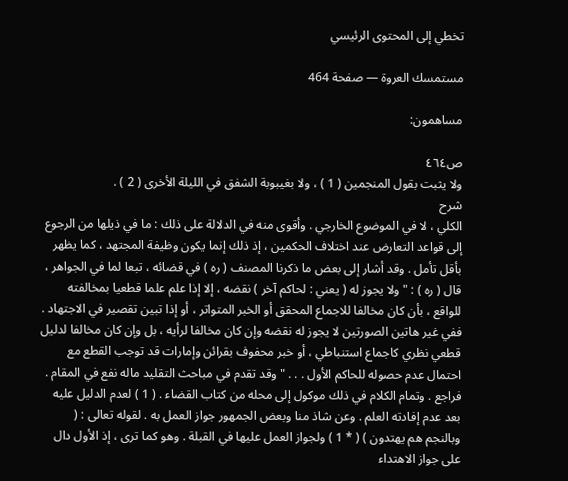تخطي إلى المحتوى الرئيسي

مستمسك العروة — صفحة 464

مساهمون:

ص٤٦٤
ولا يثبت بقول المنجمين ( 1 ) ، ولا بغيبوبة الشفق في الليلة الأخرى ( 2 ) .
شرح
الكلي ، لا في الموضوع الخارجي . وأقوى منه في الدلالة على ذلك : ما في ذيلها من الرجوع إلى قواعد التعارض عند اختلاف الحكمين ، إذ ذلك إنما يكون وظيفة المجتهد ، كما يظهر بأقل تأمل . وقد أشار إلى بعض ما ذكرنا المصنف ( ره ) في قضائه ، تبعا لما في الجواهر ، قال ( ره ) : " ولا يجوز له ( يعني : لحاكم آخر ) نقضه ، إلا إذا علم علما قطعيا بمخالفته للواقع ، بأن كان مخالفا للاجماع المحقق أو الخبر المتواتر ، أو إذا تبين تقصير في الاجتهاد . ففي غير هاتين الصورتين لا يجوز له نقضه وإن كان مخالفا لرأيه ، بل وإن كان مخالفا لدليل قطعي نظري كاجماع استنباطي ، أو خبر محفوف بقرائن وإمارات قد توجب القطع مع احتمال عدم حصوله للحاكم الأول . . . " وقد تقدم في مباحث التقليد ماله نفع في المقام . فراجع . وتمام الكلام في ذلك موكول إلى محله من كتاب القضاء . ( 1 ) لعدم الدليل عليه بعد عدم إفادته العلم . وعن شاذ منا وبعض الجمهور جواز العمل به . لقوله تعالى : ( وبالنجم هم يهتدون ) ( * 1 ) ولجواز العمل عليها في القبلة . وهو كما ترى ، إذ الأول دال على جواز الاهتداء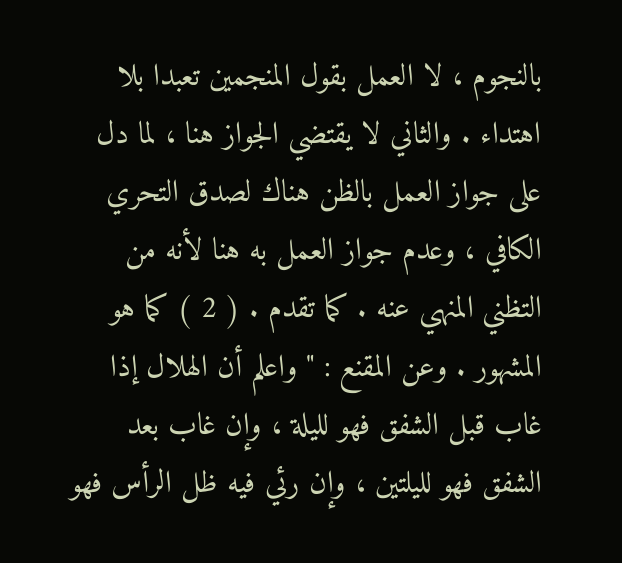بالنجوم ، لا العمل بقول المنجمين تعبدا بلا اهتداء . والثاني لا يقتضي الجواز هنا ، لما دل على جواز العمل بالظن هناك لصدق التحري الكافي ، وعدم جواز العمل به هنا لأنه من التظني المنهي عنه . كما تقدم . ( 2 ) كما هو المشهور . وعن المقنع : " واعلم أن الهلال إذا غاب قبل الشفق فهو لليلة ، وإن غاب بعد الشفق فهو لليلتين ، وإن رئي فيه ظل الرأس فهو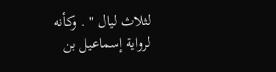لثلاث ليال " . وكأنه لرواية إسماعيل بن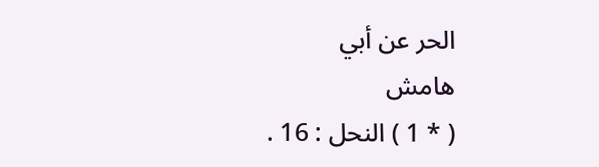الحر عن أبي
هامش
( * 1 ) النحل : 16 .